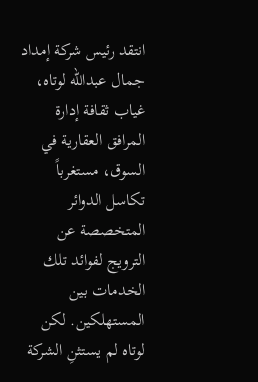انتقد رئيس شركة إمداد جمال عبدالله لوتاه، غياب ثقافة إدارة المرافق العقارية في السوق، مستغرباً تكاسل الدوائر المتخصصة عن الترويج لفوائد تلك الخدمات بين المستهلكين. لكن لوتاه لم يستثنِ الشركة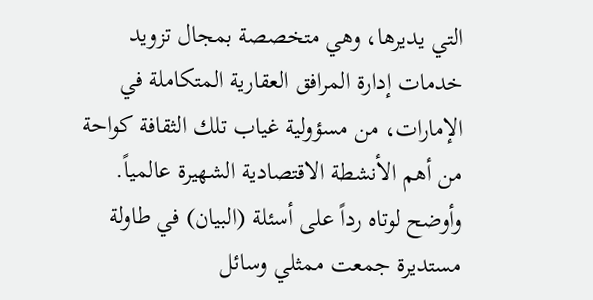التي يديرها، وهي متخصصة بمجال تزويد خدمات إدارة المرافق العقارية المتكاملة في الإمارات، من مسؤولية غياب تلك الثقافة كواحة من أهم الأنشطة الاقتصادية الشهيرة عالمياً.
وأوضح لوتاه رداً على أسئلة (البيان) في طاولة مستديرة جمعت ممثلي وسائل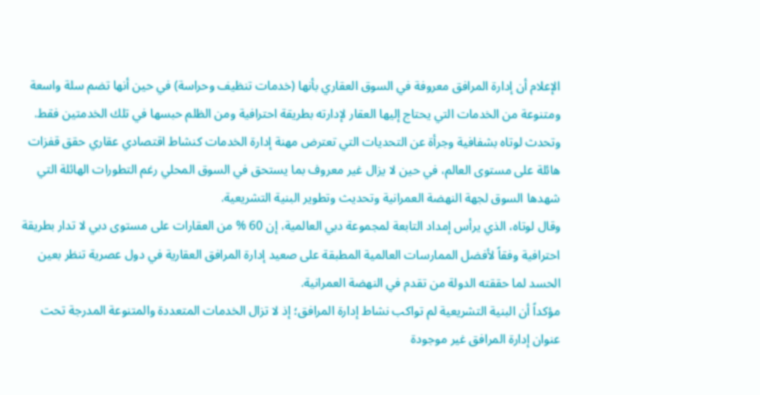الإعلام أن إدارة المرافق معروفة في السوق العقاري بأنها (خدمات تنظيف وحراسة) في حين أنها تضم سلة واسعة ومتنوعة من الخدمات التي يحتاج إليها العقار لإدارته بطريقة احترافية ومن الظلم حبسها في تلك الخدمتين فقط.
وتحدث لوتاه بشفافية وجرأة عن التحديات التي تعترض مهنة إدارة الخدمات كنشاط اقتصادي عقاري حقق قفزات هائلة على مستوى العالم، في حين لا يزال غير معروف بما يستحق في السوق المحلي رغم التطورات الهائلة التي شهدها السوق لجهة النهضة العمرانية وتحديث وتطوير البنية التشريعية.
وقال لوتاه، الذي يرأس إمداد التابعة لمجموعة دبي العالمية، إن 60 % من العقارات على مستوى دبي لا تدار بطريقة احترافية وفقاً لأفضل الممارسات العالمية المطبقة على صعيد إدارة المرافق العقارية في دول عصرية تنظر بعين الحسد لما حققته الدولة من تقدم في النهضة العمرانية.
مؤكداً أن البنية التشريعية لم تواكب نشاط إدارة المرافق؛ إذ لا تزال الخدمات المتعددة والمتنوعة المدرجة تحت عنوان إدارة المرافق غير موجودة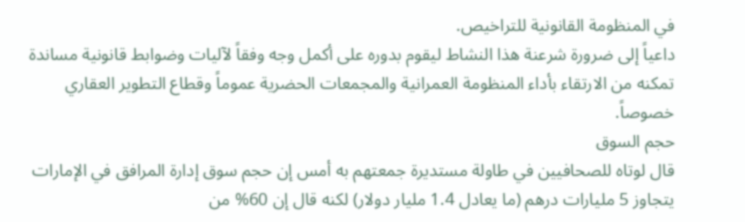في المنظومة القانونية للتراخيص.
داعياً إلى ضرورة شرعنة هذا النشاط ليقوم بدوره على أكمل وجه وفقاً لآليات وضوابط قانونية مساندة تمكنه من الارتقاء بأداء المنظومة العمرانية والمجمعات الحضرية عموماً وقطاع التطوير العقاري خصوصاً.
حجم السوق
قال لوتاه للصحافيين في طاولة مستديرة جمعتهم به أمس إن حجم سوق إدارة المرافق في الإمارات يتجاوز 5 مليارات درهم (ما يعادل 1.4 مليار دولار) لكنه قال إن 60% من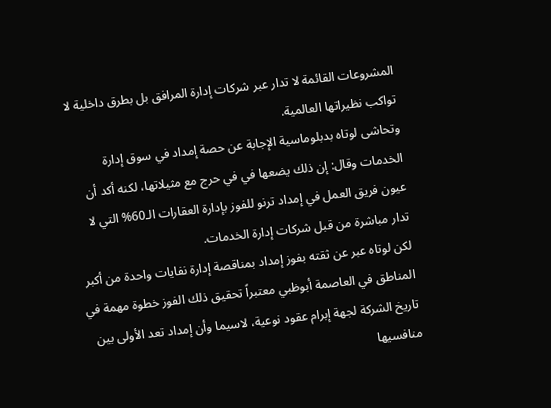المشروعات القائمة لا تدار عبر شركات إدارة المرافق بل بطرق داخلية لا تواكب نظيراتها العالمية.
وتحاشى لوتاه بدبلوماسية الإجابة عن حصة إمداد في سوق إدارة الخدمات وقال: إن ذلك يضعها في في حرج مع مثيلاتها، لكنه أكد أن عيون فريق العمل في إمداد ترنو للفوز بإدارة العقارات الـ60% التي لا تدار مباشرة من قبل شركات إدارة الخدمات.
لكن لوتاه عبر عن ثقته بفوز إمداد بمناقصة إدارة نفايات واحدة من أكبر المناطق في العاصمة أبوظبي معتبراً تحقيق ذلك الفوز خطوة مهمة في تاريخ الشركة لجهة إبرام عقود نوعية، لاسيما وأن إمداد تعد الأولى بين منافسيها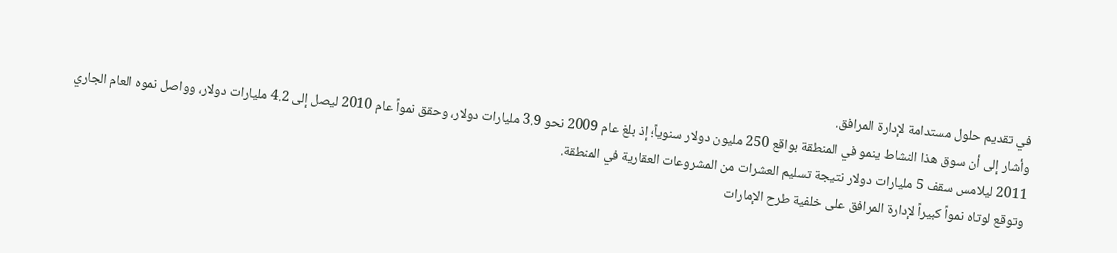في تقديم حلول مستدامة لإدارة المرافق.
وأشار إلى أن سوق هذا النشاط ينمو في المنطقة بواقع 250 مليون دولار سنوياً؛ إذ بلغ عام 2009 نحو 3.9 مليارات دولار، وحقق نمواً عام 2010 ليصل إلى 4.2 مليارات دولار، وواصل نموه العام الجاري 2011 ليلامس سقف 5 مليارات دولار نتيجة تسليم العشرات من المشروعات العقارية في المنطقة.
وتوقع لوتاه نمواً كبيراً لإدارة المرافق على خلفية طرح الإمارات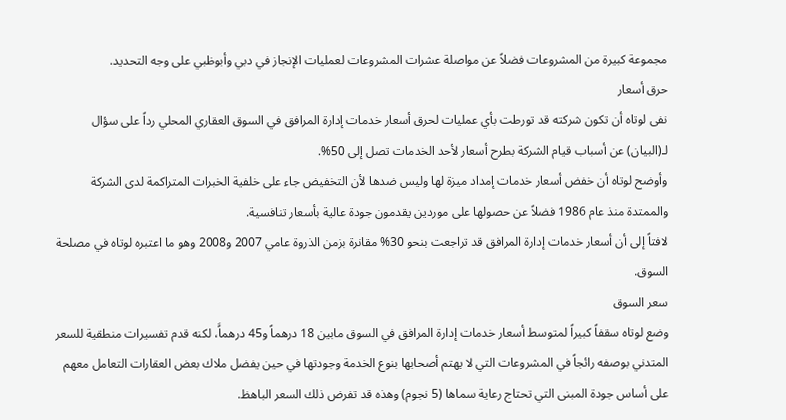مجموعة كبيرة من المشروعات فضلاً عن مواصلة عشرات المشروعات لعمليات الإنجاز في دبي وأبوظبي على وجه التحديد.
حرق أسعار
نفى لوتاه أن تكون شركته قد تورطت بأي عمليات لحرق أسعار خدمات إدارة المرافق في السوق العقاري المحلي رداً على سؤال لـ(البيان) عن أسباب قيام الشركة بطرح أسعار لأحد الخدمات تصل إلى 50%.
وأوضح لوتاه أن خفض أسعار خدمات إمداد ميزة لها وليس ضدها لأن التخفيض جاء على خلفية الخبرات المتراكمة لدى الشركة والممتدة منذ عام 1986 فضلاً عن حصولها على موردين يقدمون جودة عالية بأسعار تنافسية.
لافتاً إلى أن أسعار خدمات إدارة المرافق قد تراجعت بنحو 30% مقانرة بزمن الذروة عامي 2007 و2008 وهو ما اعتبره لوتاه في مصلحة السوق.
سعر السوق
وضع لوتاه سقفاً كبيراً لمتوسط أسعار خدمات إدارة المرافق في السوق مابين 18 درهماً و45 درهماًَ، لكنه قدم تفسيرات منطقية للسعر المتدني بوصفه رائجاً في المشروعات التي لا يهتم أصحابها بنوع الخدمة وجودتها في حين يفضل ملاك بعض العقارات التعامل معهم على أساس جودة المبنى التي تحتاج رعاية سماها (5 نجوم) وهذه قد تفرض ذلك السعر الباهظ.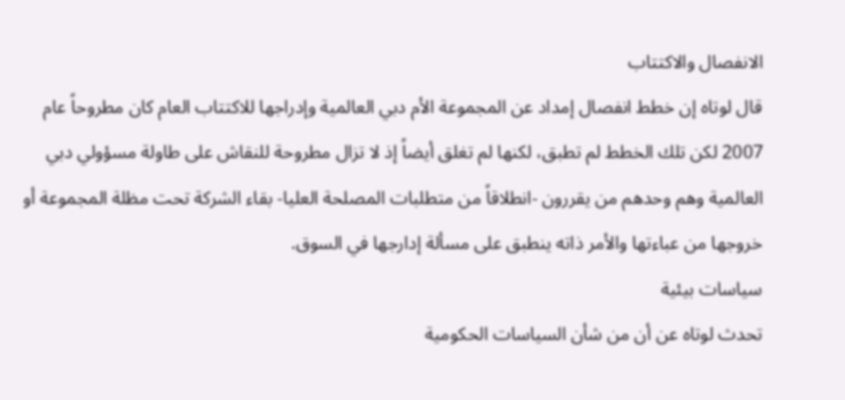الانفصال والاكتتاب
قال لوتاه إن خطط انفصال إمداد عن المجموعة الأم دبي العالمية وإدراجها للاكتتاب العام كان مطروحاً عام 2007 لكن تلك الخطط لم تطبق، لكنها لم تغلق أيضاً إذ لا تزال مطروحة للنقاش على طاولة مسؤولي دبي العالمية وهم وحدهم من يقررون -انطلاقاً من متطلبات المصلحة العليا- بقاء الشركة تحت مظلة المجموعة أو خروجها من عباءتها والأمر ذاته ينطبق على مسألة إدارجها في السوق.
سياسات بيئية
تحدث لوتاه عن أن من شأن السياسات الحكومية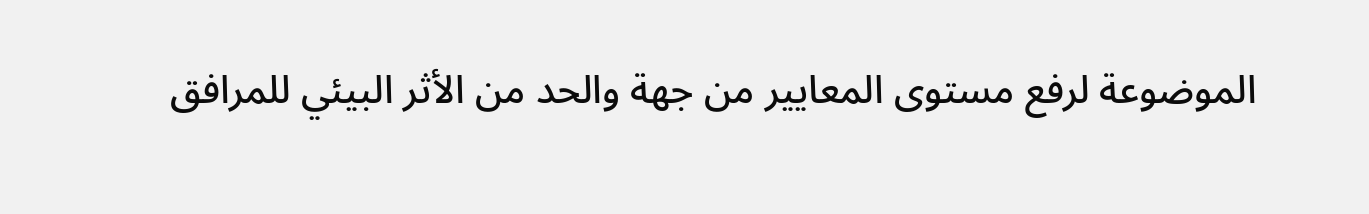الموضوعة لرفع مستوى المعايير من جهة والحد من الأثر البيئي للمرافق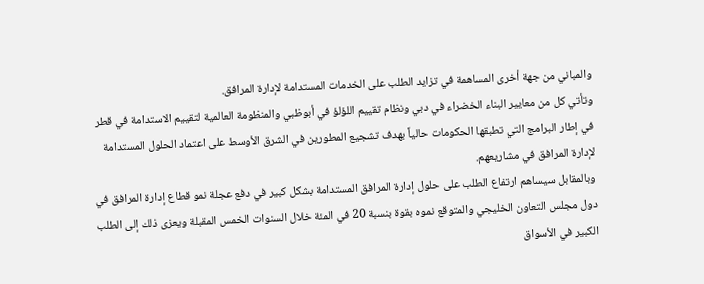والمباني من جهة أخرى المساهمة في تزايد الطلب على الخدمات المستدامة لإدارة المرافق.
وتأتي كل من معايير البناء الخضراء في دبي ونظام تقييم اللؤلؤ في أبوظبي والمنظومة العالمية لتقييم الاستدامة في قطر في إطار البرامج التي تطبقها الحكومات حالياً بهدف تشجيع المطورين في الشرق الأوسط على اعتماد الحلول المستدامة لإدارة المرافق في مشاريعهم.
وبالمقابل سيساهم ارتفاع الطلب على حلول إدارة المرافق المستدامة بشكل كبير في دفع عجلة نمو قطاع إدارة المرافق في دول مجلس التعاون الخليجي والمتوقع نموه بقوة بنسبة 20 في المئة خلال السنوات الخمس المقبلة ويعزى ذلك إلى الطلب الكبير في الأسواق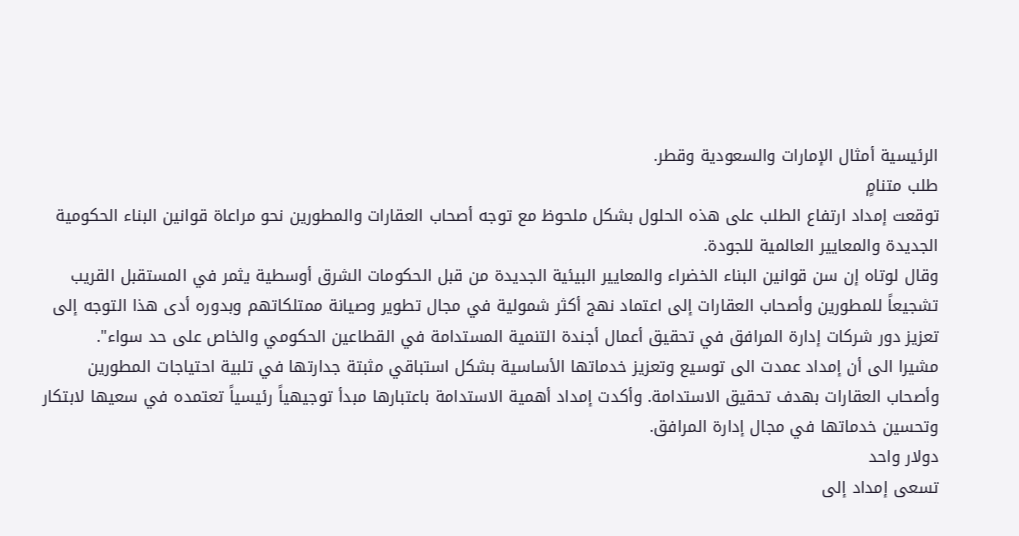الرئيسية أمثال الإمارات والسعودية وقطر.
طلب متنامٍ
توقعت إمداد ارتفاع الطلب على هذه الحلول بشكل ملحوظ مع توجه أصحاب العقارات والمطورين نحو مراعاة قوانين البناء الحكومية الجديدة والمعايير العالمية للجودة.
وقال لوتاه إن سن قوانين البناء الخضراء والمعايير البيئية الجديدة من قبل الحكومات الشرق أوسطية يثمر في المستقبل القريب تشجيعاً للمطورين وأصحاب العقارات إلى اعتماد نهج أكثر شمولية في مجال تطوير وصيانة ممتلكاتهم وبدوره أدى هذا التوجه إلى تعزيز دور شركات إدارة المرافق في تحقيق أعمال أجندة التنمية المستدامة في القطاعين الحكومي والخاص على حد سواء".
مشيرا الى أن إمداد عمدت الى توسيع وتعزيز خدماتها الأساسية بشكل استباقي مثبتة جدارتها في تلبية احتياجات المطورين وأصحاب العقارات بهدف تحقيق الاستدامة. وأكدت إمداد أهمية الاستدامة باعتبارها مبدأ توجيهياً رئيسياً تعتمده في سعيها لابتكار وتحسين خدماتها في مجال إدارة المرافق.
دولار واحد
تسعى إمداد إلى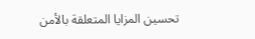تحسين المزايا المتعلقة بالأمن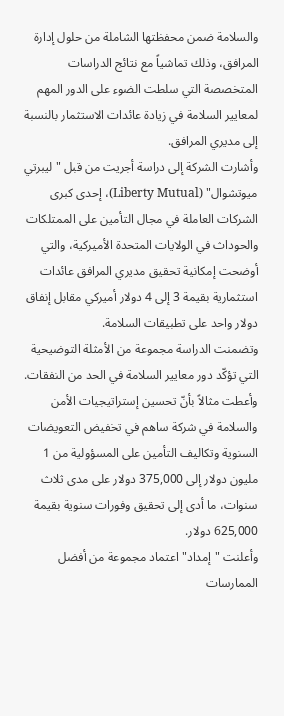والسلامة ضمن محفظتها الشاملة من حلول إدارة المرافق، وذلك تماشياً مع نتائج الدراسات المتخصصة التي سلطت الضوء على الدور المهم لمعايير السلامة في زيادة عائدات الاستثمار بالنسبة إلى مديري المرافق.
وأشارت الشركة إلى دراسة أجريت من قبل "ليبرتي ميوتشوال" (Liberty Mutual)، إحدى كبرى الشركات العاملة في مجال التأمين على الممتلكات والحوداث في الولايات المتحدة الأميركية، والتي أوضحت إمكانية تحقيق مديري المرافق عائدات استثمارية بقيمة 3 إلى 4 دولار أميركي مقابل إنفاق دولار واحد على تطبيقات السلامة.
وتضمنت الدراسة مجموعة من الأمثلة التوضيحية التي تؤكّد دور معايير السلامة في الحد من النفقات. وأعطت مثالاً بأنّ تحسين إستراتيجيات الأمن والسلامة في شركة ساهم في تخفيض التعويضات السنوية وتكاليف التأمين على المسؤولية من 1 مليون دولار إلى 375,000 دولار على مدى ثلاث سنوات، ما أدى إلى تحقيق وفورات سنوية بقيمة 625,000 دولار.
وأعلنت "إمداد" اعتماد مجموعة من أفضل الممارسات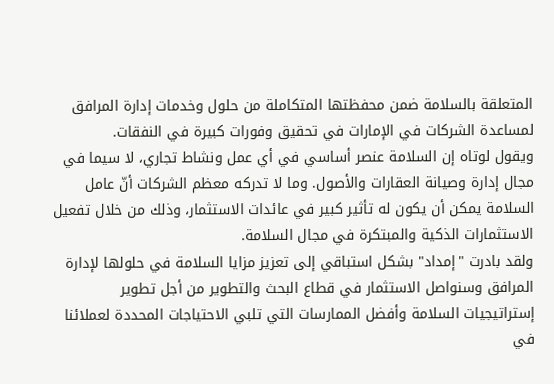المتعلقة بالسلامة ضمن محفظتها المتكاملة من حلول وخدمات إدارة المرافق لمساعدة الشركات في الإمارات في تحقيق وفورات كبيرة في النفقات.
ويقول لوتاه إن السلامة عنصر أساسي في أي عمل ونشاط تجاري، لا سيما في مجال إدارة وصيانة العقارات والأصول. وما لا تدركه معظم الشركات أنّ عامل السلامة يمكن أن يكون له تأثير كبير في عائدات الاستثمار، وذلك من خلال تفعيل الاستثمارات الذكية والمبتكرة في مجال السلامة.
ولقد بادرت "إمداد" بشكل استباقي إلى تعزيز مزايا السلامة في حلولها لإدارة المرافق وسنواصل الاستثمار في قطاع البحث والتطوير من أجل تطوير إستراتيجيات السلامة وأفضل الممارسات التي تلبي الاحتياجات المحددة لعملائنا في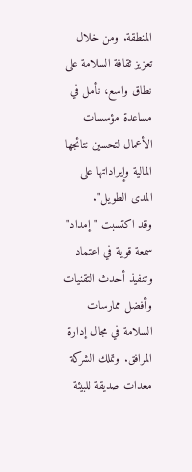المنطقة. ومن خلال تعزيز ثقافة السلامة على نطاق واسع، نأمل في مساعدة مؤسسات الأعمال لتحسين نتائجها المالية وإيراداتها على المدى الطويل".
وقد اكتسبت "إمداد" سمعة قوية في اعتماد وتنفيذ أحدث التقنيات وأفضل ممارسات السلامة في مجال إدارة المرافق. وتملك الشركة معدات صديقة للبيئة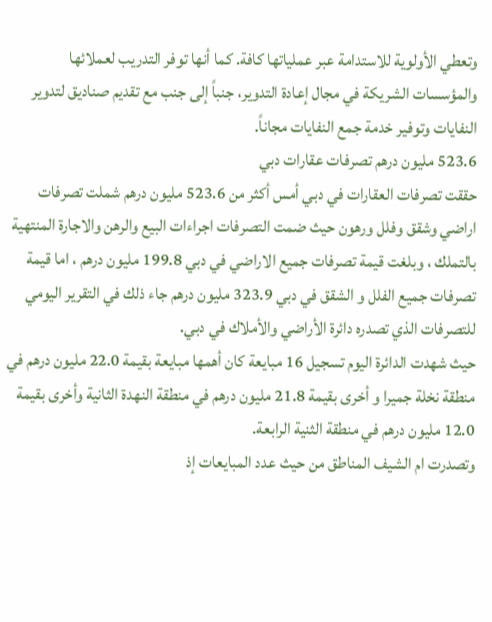وتعطي الأولوية للاستدامة عبر عملياتها كافة. كما أنها توفر التدريب لعملائها والمؤسسات الشريكة في مجال إعادة التدوير، جنباً إلى جنب مع تقديم صناديق لتدوير النفايات وتوفير خدمة جمع النفايات مجاناً.
523.6 مليون درهم تصرفات عقارات دبي
حققت تصرفات العقارات في دبي أمس أكثر من 523.6 مليون درهم شملت تصرفات اراضي وشقق وفلل ورهون حيث ضمت التصرفات اجراءات البيع والرهن والاجارة المنتهية بالتملك ، وبلغت قيمة تصرفات جميع الاراضي في دبي 199.8 مليون درهم ، اما قيمة تصرفات جميع الفلل و الشقق في دبي 323.9 مليون درهم جاء ذلك في التقرير اليومي للتصرفات الذي تصدره دائرة الأراضي والأملاك في دبي.
حيث شهدت الدائرة اليوم تسجيل 16 مبايعة كان أهمها مبايعة بقيمة 22.0 مليون درهم في منطقة نخلة جميرا و أخرى بقيمة 21.8 مليون درهم في منطقة النهدة الثانية وأخرى بقيمة 12.0 مليون درهم في منطقة الثنية الرابعة.
وتصدرت ام الشيف المناطق من حيث عدد المبايعات إذ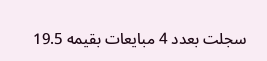سجلت بعدد 4 مبايعات بقيمه 19.5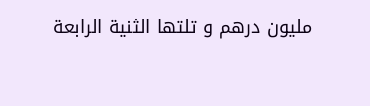مليون درهم و تلتها الثنية الرابعة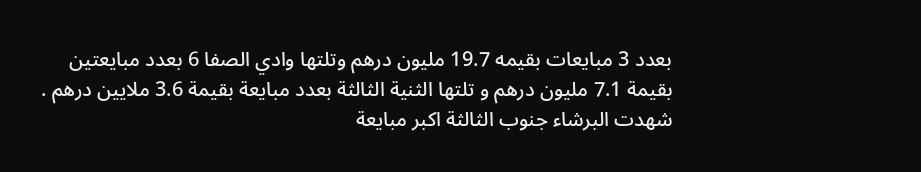بعدد 3 مبايعات بقيمه 19.7 مليون درهم وتلتها وادي الصفا 6 بعدد مبايعتين بقيمة 7.1 مليون درهم و تلتها الثنية الثالثة بعدد مبايعة بقيمة 3.6 ملايين درهم .
شهدت البرشاء جنوب الثالثة اكبر مبايعة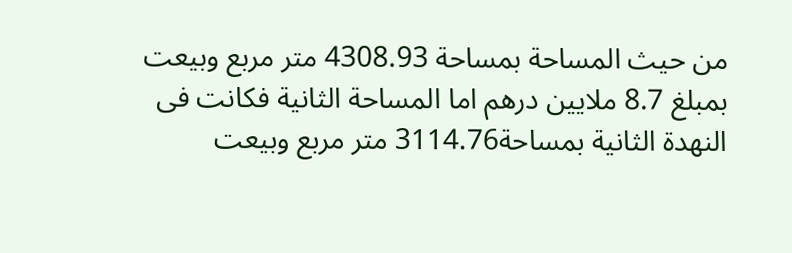من حيث المساحة بمساحة 4308.93 متر مربع وبيعت بمبلغ 8.7 ملايين درهم اما المساحة الثانية فكانت فى النهدة الثانية بمساحة3114.76 متر مربع وبيعت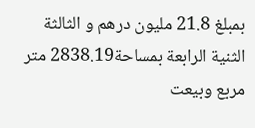بمبلغ 21.8 مليون درهم و الثالثة الثنية الرابعة بمساحة2838.19 متر مربع وبيعت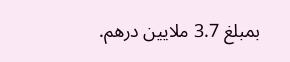بمبلغ 3.7 ملايين درهم.